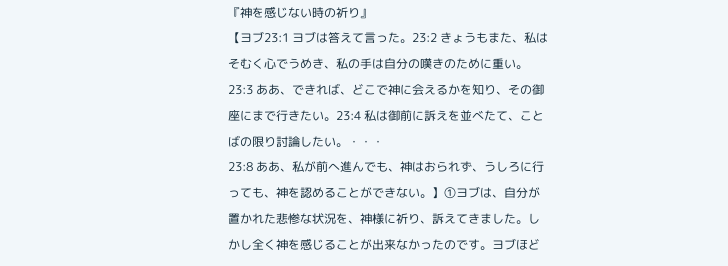『神を感じない時の祈り』
【ヨブ23:1 ヨブは答えて言った。23:2 きょうもまた、私はそむく心でうめき、私の手は自分の嘆きのために重い。23:3 ああ、できれば、どこで神に会えるかを知り、その御座にまで行きたい。23:4 私は御前に訴えを並べたて、ことばの限り討論したい。・・・
23:8 ああ、私が前へ進んでも、神はおられず、うしろに行っても、神を認めることができない。】①ヨブは、自分が置かれた悲惨な状況を、神様に祈り、訴えてきました。しかし全く神を感じることが出来なかったのです。ヨブほど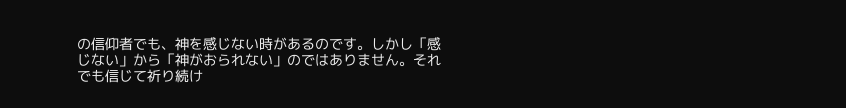の信仰者でも、神を感じない時があるのです。しかし「感じない」から「神がおられない」のではありません。それでも信じて祈り続け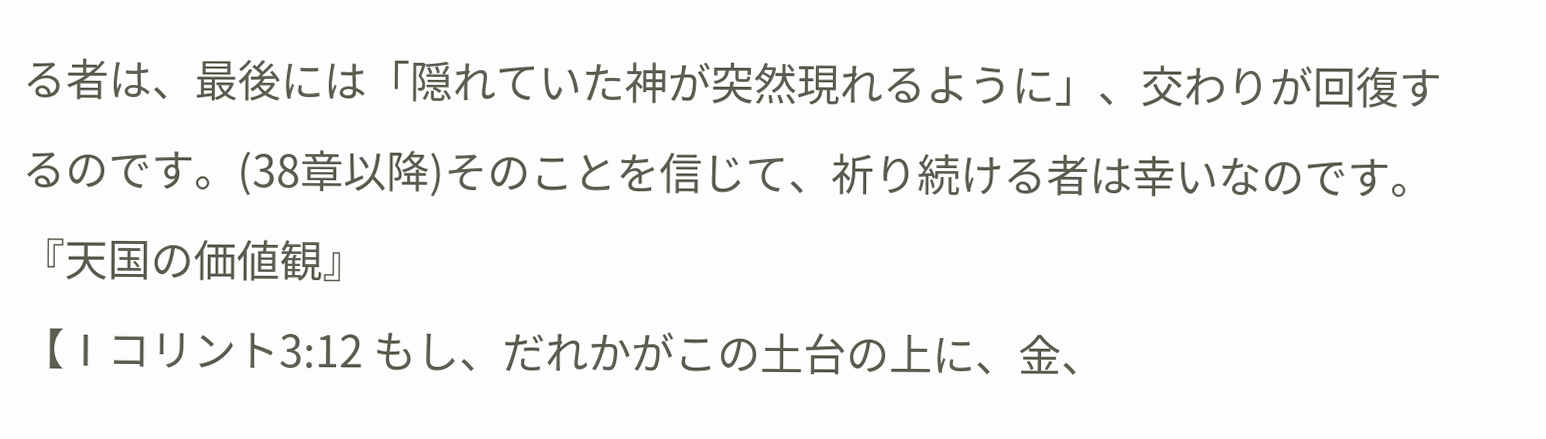る者は、最後には「隠れていた神が突然現れるように」、交わりが回復するのです。(38章以降)そのことを信じて、祈り続ける者は幸いなのです。
『天国の価値観』
【Ⅰコリント3:12 もし、だれかがこの土台の上に、金、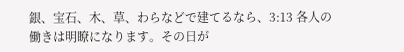銀、宝石、木、草、わらなどで建てるなら、3:13 各人の働きは明瞭になります。その日が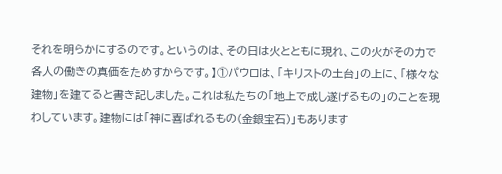それを明らかにするのです。というのは、その日は火とともに現れ、この火がその力で各人の働きの真価をためすからです。】①パウロは、「キリストの土台」の上に、「様々な建物」を建てると書き記しました。これは私たちの「地上で成し遂げるもの」のことを現わしています。建物には「神に喜ばれるもの(金銀宝石)」もあります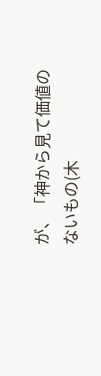が、「神から見て価値のないもの(木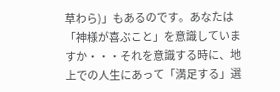草わら)」もあるのです。あなたは「神様が喜ぶこと」を意識していますか・・・それを意識する時に、地上での人生にあって「満足する」選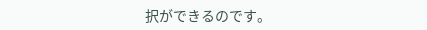択ができるのです。